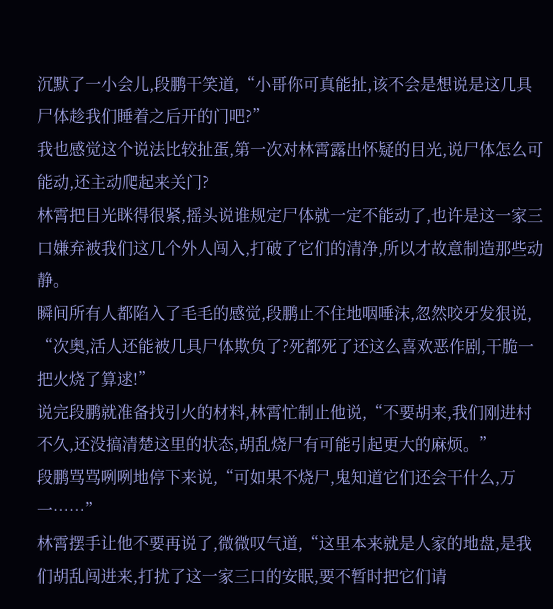沉默了一小会儿,段鹏干笑道,“小哥你可真能扯,该不会是想说是这几具尸体趁我们睡着之后开的门吧?”
我也感觉这个说法比较扯蛋,第一次对林霄露出怀疑的目光,说尸体怎么可能动,还主动爬起来关门?
林霄把目光眯得很紧,摇头说谁规定尸体就一定不能动了,也许是这一家三口嫌弃被我们这几个外人闯入,打破了它们的清净,所以才故意制造那些动静。
瞬间所有人都陷入了毛毛的感觉,段鹏止不住地咽唾沫,忽然咬牙发狠说,
“次奥,活人还能被几具尸体欺负了?死都死了还这么喜欢恶作剧,干脆一把火烧了算逑!”
说完段鹏就准备找引火的材料,林霄忙制止他说,“不要胡来,我们刚进村不久,还没搞清楚这里的状态,胡乱烧尸有可能引起更大的麻烦。”
段鹏骂骂咧咧地停下来说,“可如果不烧尸,鬼知道它们还会干什么,万一……”
林霄摆手让他不要再说了,微微叹气道,“这里本来就是人家的地盘,是我们胡乱闯进来,打扰了这一家三口的安眠,要不暂时把它们请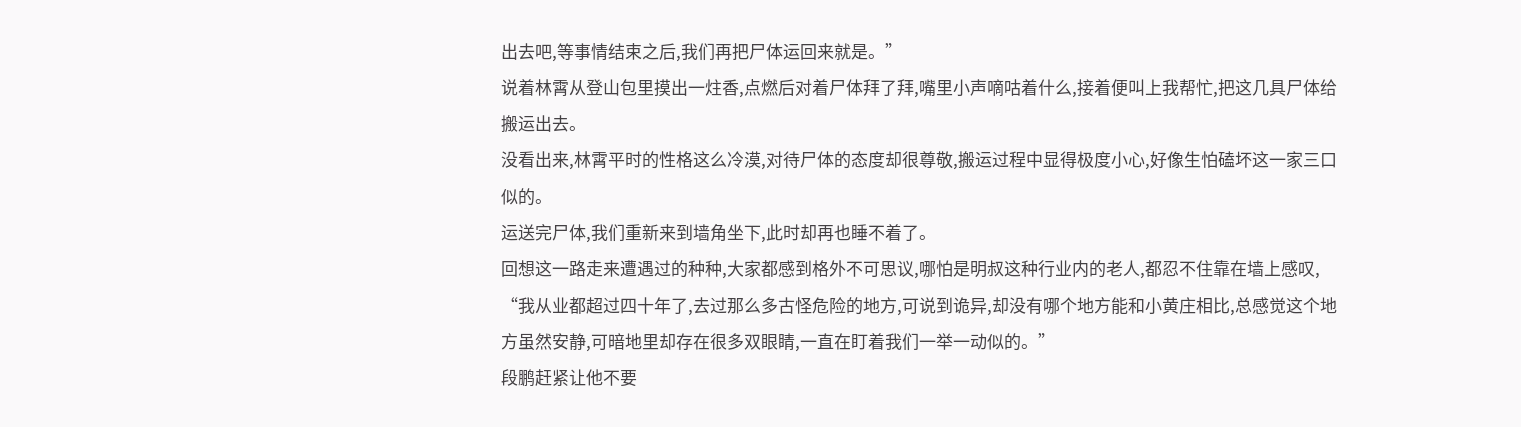出去吧,等事情结束之后,我们再把尸体运回来就是。”
说着林霄从登山包里摸出一炷香,点燃后对着尸体拜了拜,嘴里小声嘀咕着什么,接着便叫上我帮忙,把这几具尸体给搬运出去。
没看出来,林霄平时的性格这么冷漠,对待尸体的态度却很尊敬,搬运过程中显得极度小心,好像生怕磕坏这一家三口似的。
运送完尸体,我们重新来到墙角坐下,此时却再也睡不着了。
回想这一路走来遭遇过的种种,大家都感到格外不可思议,哪怕是明叔这种行业内的老人,都忍不住靠在墙上感叹,
“我从业都超过四十年了,去过那么多古怪危险的地方,可说到诡异,却没有哪个地方能和小黄庄相比,总感觉这个地方虽然安静,可暗地里却存在很多双眼睛,一直在盯着我们一举一动似的。”
段鹏赶紧让他不要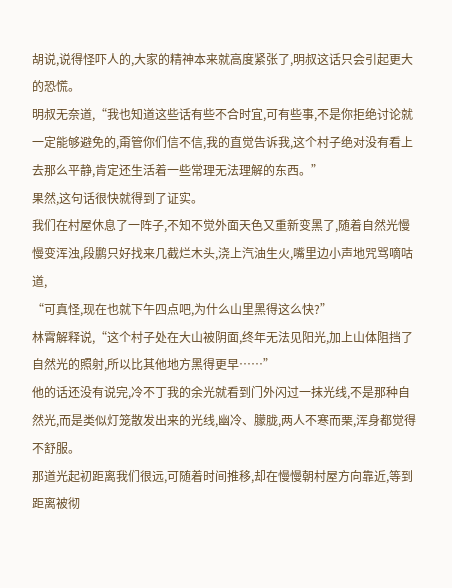胡说,说得怪吓人的,大家的精神本来就高度紧张了,明叔这话只会引起更大的恐慌。
明叔无奈道,“我也知道这些话有些不合时宜,可有些事,不是你拒绝讨论就一定能够避免的,甭管你们信不信,我的直觉告诉我,这个村子绝对没有看上去那么平静,肯定还生活着一些常理无法理解的东西。”
果然,这句话很快就得到了证实。
我们在村屋休息了一阵子,不知不觉外面天色又重新变黑了,随着自然光慢慢变浑浊,段鹏只好找来几截烂木头,浇上汽油生火,嘴里边小声地咒骂嘀咕道,
“可真怪,现在也就下午四点吧,为什么山里黑得这么快?”
林霄解释说,“这个村子处在大山被阴面,终年无法见阳光,加上山体阻挡了自然光的照射,所以比其他地方黑得更早……”
他的话还没有说完,冷不丁我的余光就看到门外闪过一抹光线,不是那种自然光,而是类似灯笼散发出来的光线,幽冷、朦胧,两人不寒而栗,浑身都觉得不舒服。
那道光起初距离我们很远,可随着时间推移,却在慢慢朝村屋方向靠近,等到距离被彻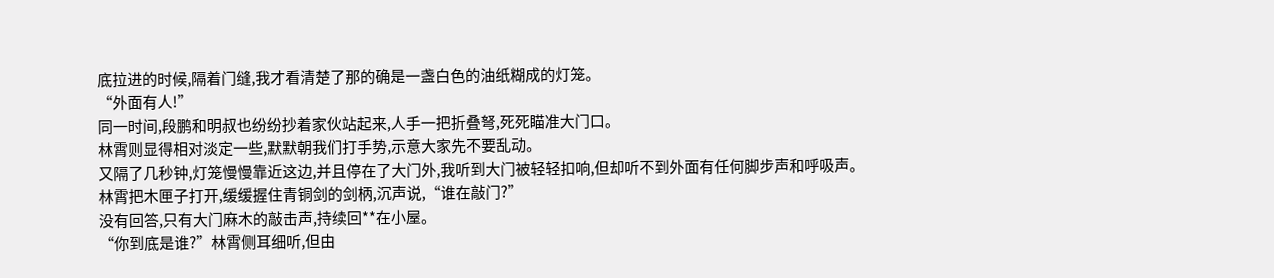底拉进的时候,隔着门缝,我才看清楚了那的确是一盏白色的油纸糊成的灯笼。
“外面有人!”
同一时间,段鹏和明叔也纷纷抄着家伙站起来,人手一把折叠弩,死死瞄准大门口。
林霄则显得相对淡定一些,默默朝我们打手势,示意大家先不要乱动。
又隔了几秒钟,灯笼慢慢靠近这边,并且停在了大门外,我听到大门被轻轻扣响,但却听不到外面有任何脚步声和呼吸声。
林霄把木匣子打开,缓缓握住青铜剑的剑柄,沉声说,“谁在敲门?”
没有回答,只有大门麻木的敲击声,持续回**在小屋。
“你到底是谁?”林霄侧耳细听,但由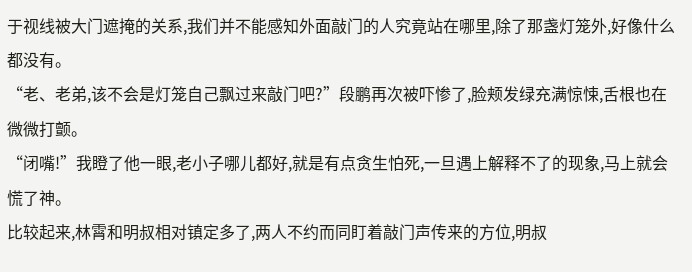于视线被大门遮掩的关系,我们并不能感知外面敲门的人究竟站在哪里,除了那盏灯笼外,好像什么都没有。
“老、老弟,该不会是灯笼自己飘过来敲门吧?”段鹏再次被吓惨了,脸颊发绿充满惊悚,舌根也在微微打颤。
“闭嘴!”我瞪了他一眼,老小子哪儿都好,就是有点贪生怕死,一旦遇上解释不了的现象,马上就会慌了神。
比较起来,林霄和明叔相对镇定多了,两人不约而同盯着敲门声传来的方位,明叔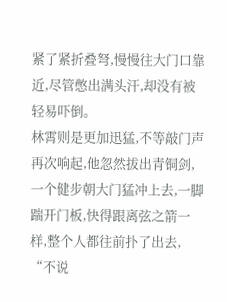紧了紧折叠弩,慢慢往大门口靠近,尽管憋出满头汗,却没有被轻易吓倒。
林霄则是更加迅猛,不等敲门声再次响起,他忽然拔出青铜剑,一个健步朝大门猛冲上去,一脚踹开门板,快得跟离弦之箭一样,整个人都往前扑了出去,
“不说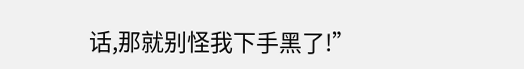话,那就别怪我下手黑了!”